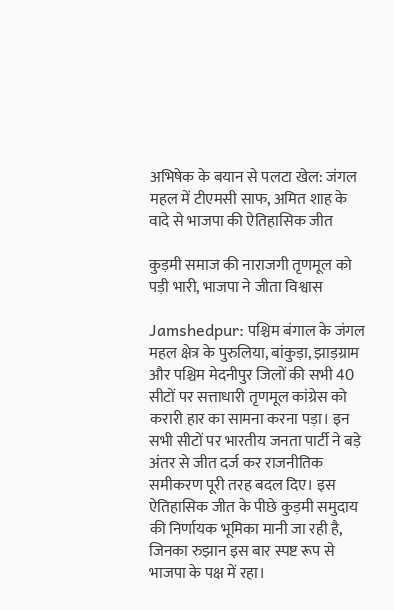अभिषेक के बयान से पलटा खेल: जंगल महल में टीएमसी साफ, अमित शाह के वादे से भाजपा की ऐतिहासिक जीत

कुड़मी समाज की नाराजगी तृणमूल को पड़ी भारी, भाजपा ने जीता विश्वास

Jamshedpur: पश्चिम बंगाल के जंगल महल क्षेत्र के पुरुलिया, बांकुड़ा, झाड़ग्राम और पश्चिम मेदनीपुर जिलों की सभी 40 सीटों पर सत्ताधारी तृणमूल कांग्रेस को करारी हार का सामना करना पड़ा। इन सभी सीटों पर भारतीय जनता पार्टी ने बड़े अंतर से जीत दर्ज कर राजनीतिक समीकरण पूरी तरह बदल दिए। इस ऐतिहासिक जीत के पीछे कुड़मी समुदाय की निर्णायक भूमिका मानी जा रही है, जिनका रुझान इस बार स्पष्ट रूप से भाजपा के पक्ष में रहा।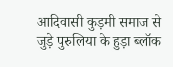आदिवासी कुड़मी समाज से जुड़े पुरुलिया के हुड़ा ब्लॉक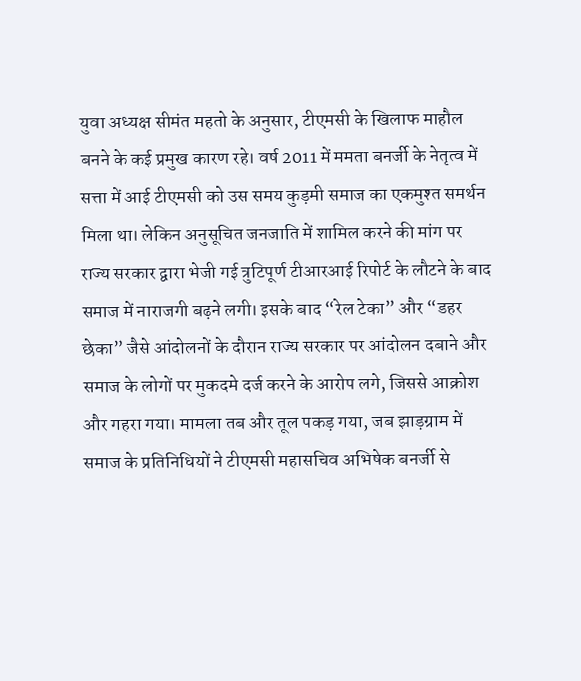युवा अध्यक्ष सीमंत महतो के अनुसार, टीएमसी के खिलाफ माहौल बनने के कई प्रमुख कारण रहे। वर्ष 2011 में ममता बनर्जी के नेतृत्व में सत्ता में आई टीएमसी को उस समय कुड़मी समाज का एकमुश्त समर्थन मिला था। लेकिन अनुसूचित जनजाति में शामिल करने की मांग पर राज्य सरकार द्वारा भेजी गई त्रुटिपूर्ण टीआरआई रिपोर्ट के लौटने के बाद समाज में नाराजगी बढ़ने लगी। इसके बाद “रेल टेका” और “डहर छेका” जैसे आंदोलनों के दौरान राज्य सरकार पर आंदोलन दबाने और समाज के लोगों पर मुकदमे दर्ज करने के आरोप लगे, जिससे आक्रोश और गहरा गया। मामला तब और तूल पकड़ गया, जब झाड़ग्राम में समाज के प्रतिनिधियों ने टीएमसी महासचिव अभिषेक बनर्जी से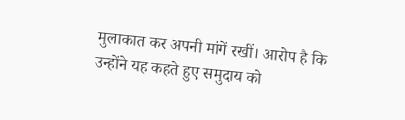मुलाकात कर अपनी मांगें रखीं। आरोप है कि उन्होंने यह कहते हुए समुदाय को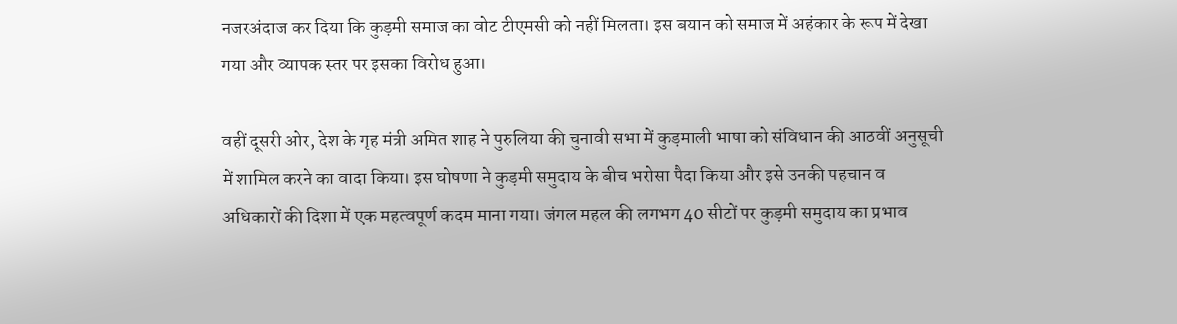नजरअंदाज कर दिया कि कुड़मी समाज का वोट टीएमसी को नहीं मिलता। इस बयान को समाज में अहंकार के रूप में देखा गया और व्यापक स्तर पर इसका विरोध हुआ।

वहीं दूसरी ओर, देश के गृह मंत्री अमित शाह ने पुरुलिया की चुनावी सभा में कुड़माली भाषा को संविधान की आठवीं अनुसूची में शामिल करने का वादा किया। इस घोषणा ने कुड़मी समुदाय के बीच भरोसा पैदा किया और इसे उनकी पहचान व अधिकारों की दिशा में एक महत्वपूर्ण कदम माना गया। जंगल महल की लगभग 40 सीटों पर कुड़मी समुदाय का प्रभाव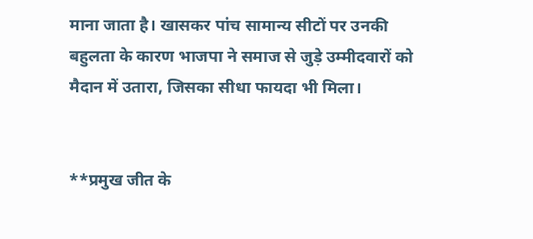माना जाता है। खासकर पांच सामान्य सीटों पर उनकी बहुलता के कारण भाजपा ने समाज से जुड़े उम्मीदवारों को मैदान में उतारा, जिसका सीधा फायदा भी मिला।


**प्रमुख जीत के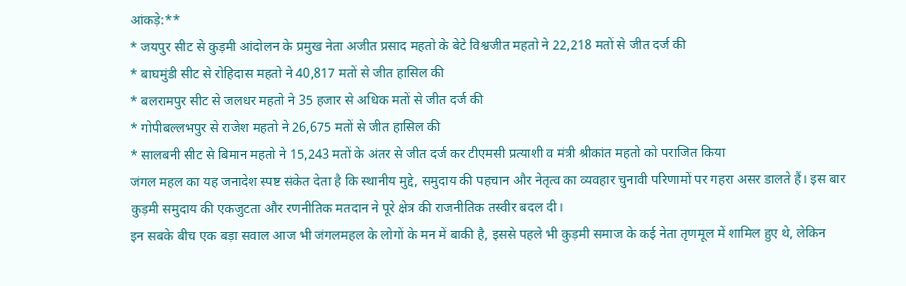आंकड़े:**
* जयपुर सीट से कुड़मी आंदोलन के प्रमुख नेता अजीत प्रसाद महतो के बेटे विश्वजीत महतो ने 22,218 मतों से जीत दर्ज की
* बाघमुंडी सीट से रोहिदास महतो ने 40,817 मतों से जीत हासिल की
* बलरामपुर सीट से जलधर महतो ने 35 हजार से अधिक मतों से जीत दर्ज की
* गोपीबल्लभपुर से राजेश महतो ने 26,675 मतों से जीत हासिल की
* सालबनी सीट से बिमान महतो ने 15,243 मतों के अंतर से जीत दर्ज कर टीएमसी प्रत्याशी व मंत्री श्रीकांत महतो को पराजित किया
जंगल महल का यह जनादेश स्पष्ट संकेत देता है कि स्थानीय मुद्दे, समुदाय की पहचान और नेतृत्व का व्यवहार चुनावी परिणामों पर गहरा असर डालते हैं। इस बार कुड़मी समुदाय की एकजुटता और रणनीतिक मतदान ने पूरे क्षेत्र की राजनीतिक तस्वीर बदल दी।
इन सबके बीच एक बड़ा सवाल आज भी जंगलमहल के लोगों के मन में बाकी है, इससे पहले भी कुड़मी समाज के कई नेता तृणमूल में शामिल हुए थे, लेकिन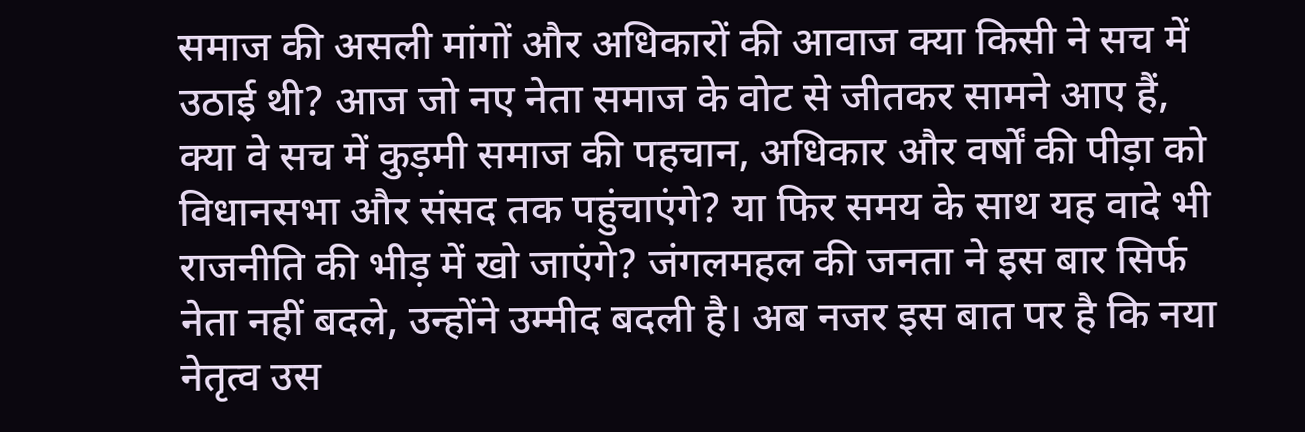समाज की असली मांगों और अधिकारों की आवाज क्या किसी ने सच में उठाई थी? आज जो नए नेता समाज के वोट से जीतकर सामने आए हैं, क्या वे सच में कुड़मी समाज की पहचान, अधिकार और वर्षों की पीड़ा को विधानसभा और संसद तक पहुंचाएंगे? या फिर समय के साथ यह वादे भी राजनीति की भीड़ में खो जाएंगे? जंगलमहल की जनता ने इस बार सिर्फ नेता नहीं बदले, उन्होंने उम्मीद बदली है। अब नजर इस बात पर है कि नया नेतृत्व उस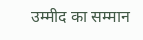उम्मीद का सम्मान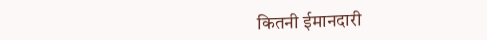कितनी ईमानदारी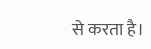से करता है।